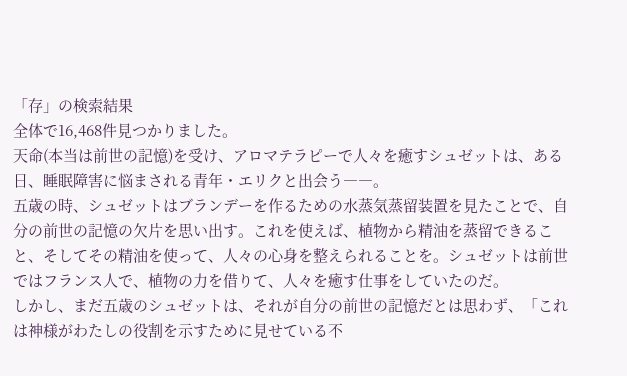「存」の検索結果
全体で16,468件見つかりました。
天命(本当は前世の記憶)を受け、アロマテラピーで人々を癒すシュゼットは、ある日、睡眠障害に悩まされる青年・エリクと出会う――。
五歳の時、シュゼットはブランデーを作るための水蒸気蒸留装置を見たことで、自分の前世の記憶の欠片を思い出す。これを使えば、植物から精油を蒸留できること、そしてその精油を使って、人々の心身を整えられることを。シュゼットは前世ではフランス人で、植物の力を借りて、人々を癒す仕事をしていたのだ。
しかし、まだ五歳のシュゼットは、それが自分の前世の記憶だとは思わず、「これは神様がわたしの役割を示すために見せている不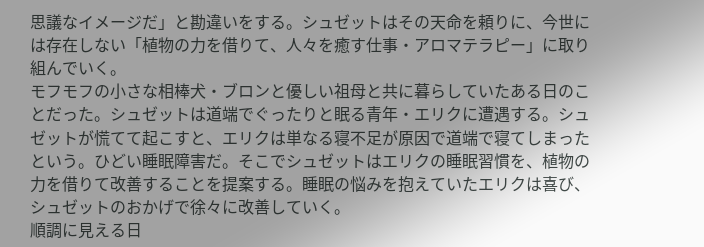思議なイメージだ」と勘違いをする。シュゼットはその天命を頼りに、今世には存在しない「植物の力を借りて、人々を癒す仕事・アロマテラピー」に取り組んでいく。
モフモフの小さな相棒犬・ブロンと優しい祖母と共に暮らしていたある日のことだった。シュゼットは道端でぐったりと眠る青年・エリクに遭遇する。シュゼットが慌てて起こすと、エリクは単なる寝不足が原因で道端で寝てしまったという。ひどい睡眠障害だ。そこでシュゼットはエリクの睡眠習慣を、植物の力を借りて改善することを提案する。睡眠の悩みを抱えていたエリクは喜び、シュゼットのおかげで徐々に改善していく。
順調に見える日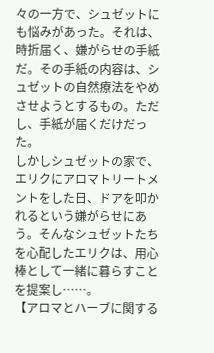々の一方で、シュゼットにも悩みがあった。それは、時折届く、嫌がらせの手紙だ。その手紙の内容は、シュゼットの自然療法をやめさせようとするもの。ただし、手紙が届くだけだった。
しかしシュゼットの家で、エリクにアロマトリートメントをした日、ドアを叩かれるという嫌がらせにあう。そんなシュゼットたちを心配したエリクは、用心棒として一緒に暮らすことを提案し……。
【アロマとハーブに関する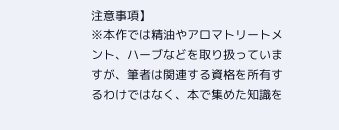注意事項】
※本作では精油やアロマトリートメント、ハーブなどを取り扱っていますが、筆者は関連する資格を所有するわけではなく、本で集めた知識を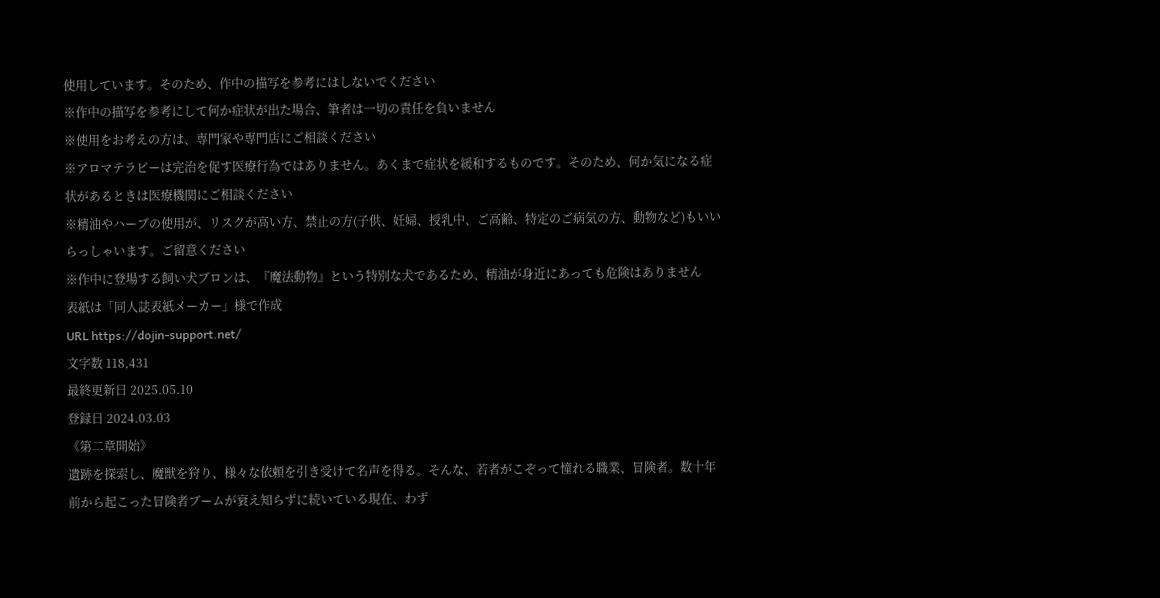使用しています。そのため、作中の描写を参考にはしないでください
※作中の描写を参考にして何か症状が出た場合、筆者は一切の責任を負いません
※使用をお考えの方は、専門家や専門店にご相談ください
※アロマテラピーは完治を促す医療行為ではありません。あくまで症状を緩和するものです。そのため、何か気になる症状があるときは医療機関にご相談ください
※精油やハーブの使用が、リスクが高い方、禁止の方(子供、妊婦、授乳中、ご高齢、特定のご病気の方、動物など)もいいらっしゃいます。ご留意ください
※作中に登場する飼い犬ブロンは、『魔法動物』という特別な犬であるため、精油が身近にあっても危険はありません
表紙は「同人誌表紙メーカー」様で作成
URL https://dojin-support.net/
文字数 118,431
最終更新日 2025.05.10
登録日 2024.03.03
《第二章開始》
遺跡を探索し、魔獣を狩り、様々な依頼を引き受けて名声を得る。そんな、若者がこぞって憧れる職業、冒険者。数十年前から起こった冒険者ブームが衰え知らずに続いている現在、わず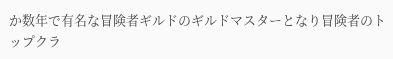か数年で有名な冒険者ギルドのギルドマスターとなり冒険者のトップクラ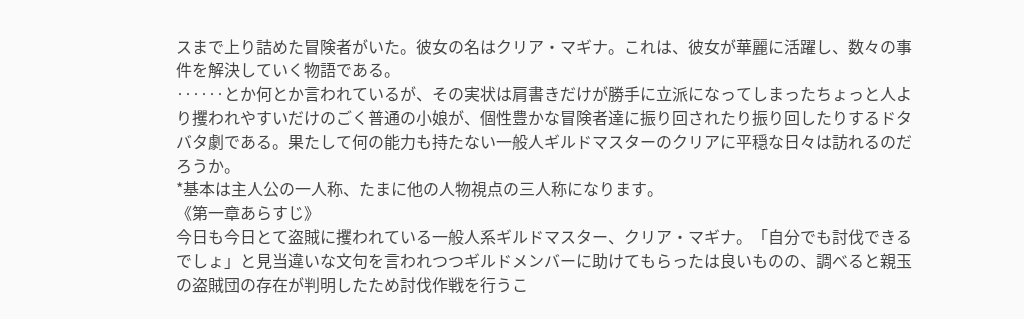スまで上り詰めた冒険者がいた。彼女の名はクリア・マギナ。これは、彼女が華麗に活躍し、数々の事件を解決していく物語である。
‥‥‥とか何とか言われているが、その実状は肩書きだけが勝手に立派になってしまったちょっと人より攫われやすいだけのごく普通の小娘が、個性豊かな冒険者達に振り回されたり振り回したりするドタバタ劇である。果たして何の能力も持たない一般人ギルドマスターのクリアに平穏な日々は訪れるのだろうか。
*基本は主人公の一人称、たまに他の人物視点の三人称になります。
《第一章あらすじ》
今日も今日とて盗賊に攫われている一般人系ギルドマスター、クリア・マギナ。「自分でも討伐できるでしょ」と見当違いな文句を言われつつギルドメンバーに助けてもらったは良いものの、調べると親玉の盗賊団の存在が判明したため討伐作戦を行うこ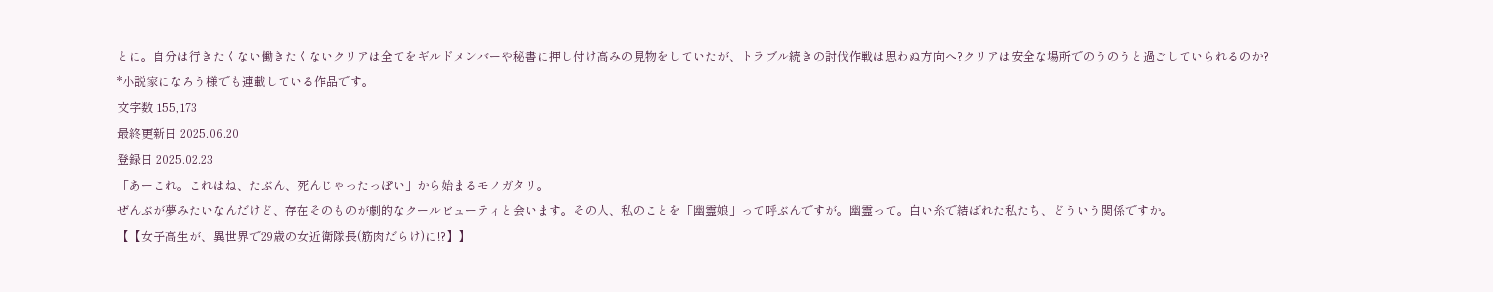とに。自分は行きたくない働きたくないクリアは全てをギルドメンバーや秘書に押し付け高みの見物をしていたが、トラブル続きの討伐作戦は思わぬ方向へ?クリアは安全な場所でのうのうと過ごしていられるのか?
*小説家になろう様でも連載している作品です。
文字数 155,173
最終更新日 2025.06.20
登録日 2025.02.23
「あーこれ。これはね、たぶん、死んじゃったっぽい」から始まるモノガタリ。
ぜんぶが夢みたいなんだけど、存在そのものが劇的なクールビューティと会います。その人、私のことを「幽霊娘」って呼ぶんですが。幽霊って。白い糸で結ばれた私たち、どういう関係ですか。
【【女子高生が、異世界で29歳の女近衛隊長(筋肉だらけ)に!?】】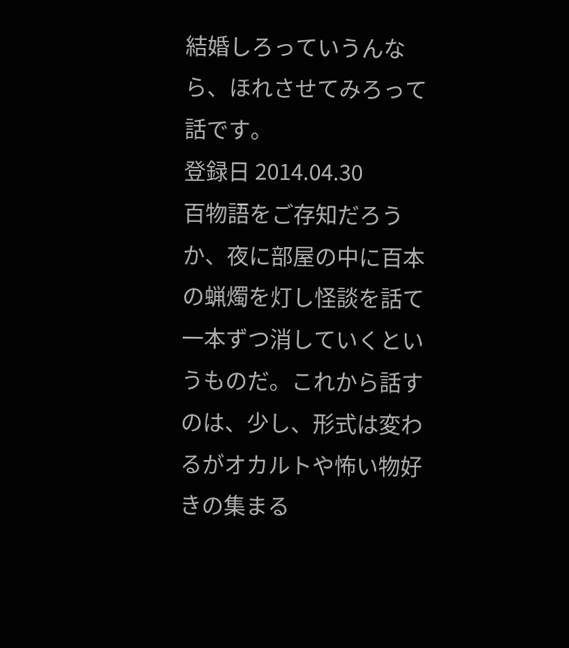結婚しろっていうんなら、ほれさせてみろって話です。
登録日 2014.04.30
百物語をご存知だろうか、夜に部屋の中に百本の蝋燭を灯し怪談を話て一本ずつ消していくというものだ。これから話すのは、少し、形式は変わるがオカルトや怖い物好きの集まる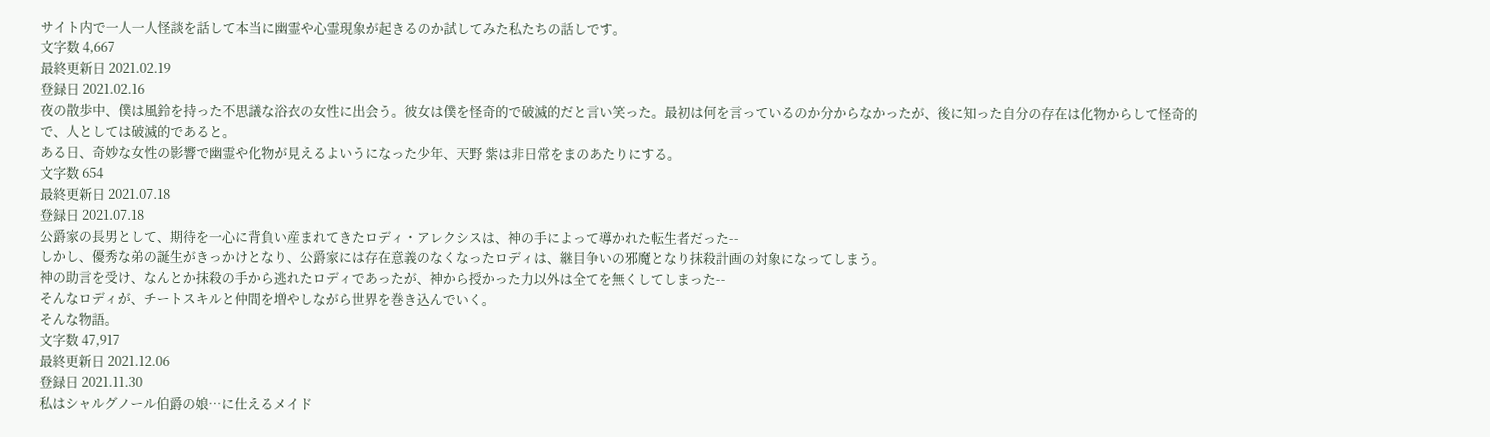サイト内で一人一人怪談を話して本当に幽霊や心霊現象が起きるのか試してみた私たちの話しです。
文字数 4,667
最終更新日 2021.02.19
登録日 2021.02.16
夜の散歩中、僕は風鈴を持った不思議な浴衣の女性に出会う。彼女は僕を怪奇的で破滅的だと言い笑った。最初は何を言っているのか分からなかったが、後に知った自分の存在は化物からして怪奇的で、人としては破滅的であると。
ある日、奇妙な女性の影響で幽霊や化物が見えるよいうになった少年、天野 紫は非日常をまのあたりにする。
文字数 654
最終更新日 2021.07.18
登録日 2021.07.18
公爵家の長男として、期待を一心に背負い産まれてきたロディ・アレクシスは、神の手によって導かれた転生者だった--
しかし、優秀な弟の誕生がきっかけとなり、公爵家には存在意義のなくなったロディは、継目争いの邪魔となり抹殺計画の対象になってしまう。
神の助言を受け、なんとか抹殺の手から逃れたロディであったが、神から授かった力以外は全てを無くしてしまった--
そんなロディが、チートスキルと仲間を増やしながら世界を巻き込んでいく。
そんな物語。
文字数 47,917
最終更新日 2021.12.06
登録日 2021.11.30
私はシャルグノール伯爵の娘…に仕えるメイド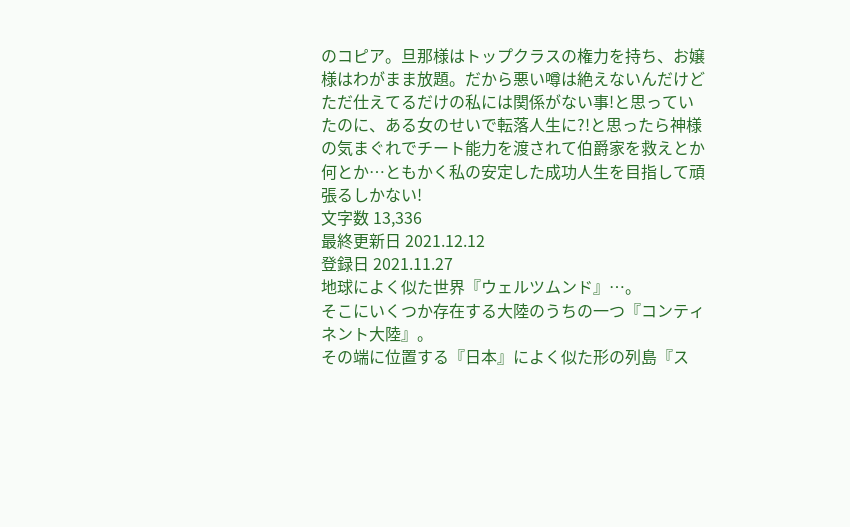のコピア。旦那様はトップクラスの権力を持ち、お嬢様はわがまま放題。だから悪い噂は絶えないんだけどただ仕えてるだけの私には関係がない事!と思っていたのに、ある女のせいで転落人生に?!と思ったら神様の気まぐれでチート能力を渡されて伯爵家を救えとか何とか…ともかく私の安定した成功人生を目指して頑張るしかない!
文字数 13,336
最終更新日 2021.12.12
登録日 2021.11.27
地球によく似た世界『ウェルツムンド』…。
そこにいくつか存在する大陸のうちの一つ『コンティネント大陸』。
その端に位置する『日本』によく似た形の列島『ス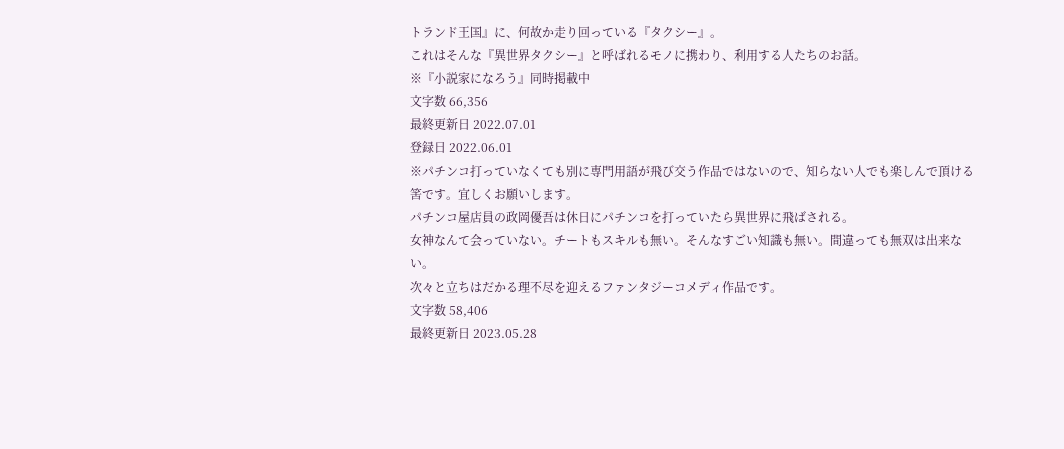トランド王国』に、何故か走り回っている『タクシー』。
これはそんな『異世界タクシー』と呼ばれるモノに携わり、利用する人たちのお話。
※『小説家になろう』同時掲載中
文字数 66,356
最終更新日 2022.07.01
登録日 2022.06.01
※パチンコ打っていなくても別に専門用語が飛び交う作品ではないので、知らない人でも楽しんで頂ける筈です。宜しくお願いします。
パチンコ屋店員の政岡優吾は休日にパチンコを打っていたら異世界に飛ばされる。
女神なんて会っていない。チートもスキルも無い。そんなすごい知識も無い。間違っても無双は出来ない。
次々と立ちはだかる理不尽を迎えるファンタジーコメディ作品です。
文字数 58,406
最終更新日 2023.05.28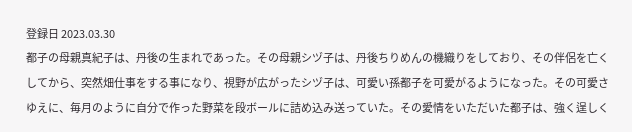登録日 2023.03.30
都子の母親真紀子は、丹後の生まれであった。その母親シヅ子は、丹後ちりめんの機織りをしており、その伴侶を亡くしてから、突然畑仕事をする事になり、視野が広がったシヅ子は、可愛い孫都子を可愛がるようになった。その可愛さゆえに、毎月のように自分で作った野菜を段ボールに詰め込み送っていた。その愛情をいただいた都子は、強く逞しく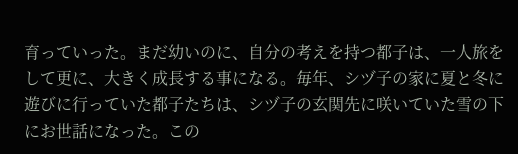育っていった。まだ幼いのに、自分の考えを持つ都子は、一人旅をして更に、大きく成長する事になる。毎年、シヅ子の家に夏と冬に遊びに行っていた都子たちは、シヅ子の玄関先に咲いていた雪の下にお世話になった。この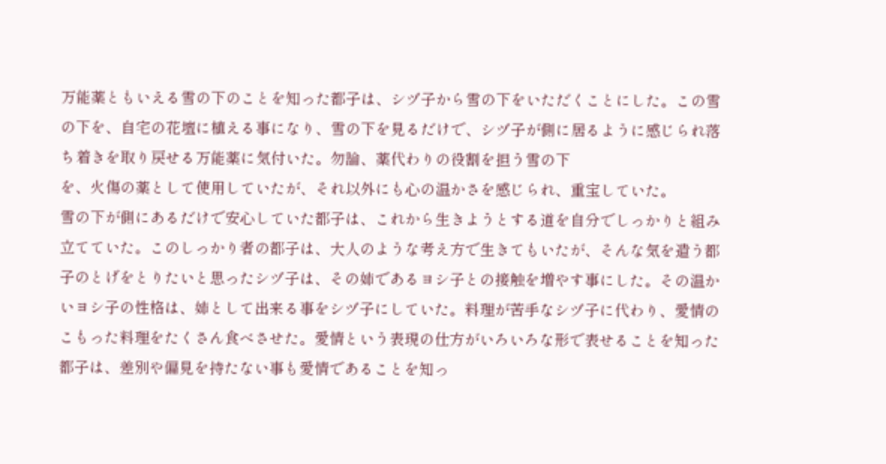万能薬ともいえる雪の下のことを知った都子は、シヅ子から雪の下をいただくことにした。この雪の下を、自宅の花壇に植える事になり、雪の下を見るだけで、シヅ子が側に居るように感じられ落ち着きを取り戻せる万能薬に気付いた。勿論、薬代わりの役割を担う雪の下
を、火傷の薬として使用していたが、それ以外にも心の温かさを感じられ、重宝していた。
雪の下が側にあるだけで安心していた都子は、これから生きようとする道を自分でしっかりと組み立てていた。このしっかり者の都子は、大人のような考え方で生きてもいたが、そんな気を遣う都子のとげをとりたいと思ったシヅ子は、その姉であるヨシ子との接触を増やす事にした。その温かいヨシ子の性格は、姉として出来る事をシヅ子にしていた。料理が苦手なシヅ子に代わり、愛情のこもった料理をたくさん食べさせた。愛情という表現の仕方がいろいろな形で表せることを知った都子は、差別や偏見を持たない事も愛情であることを知っ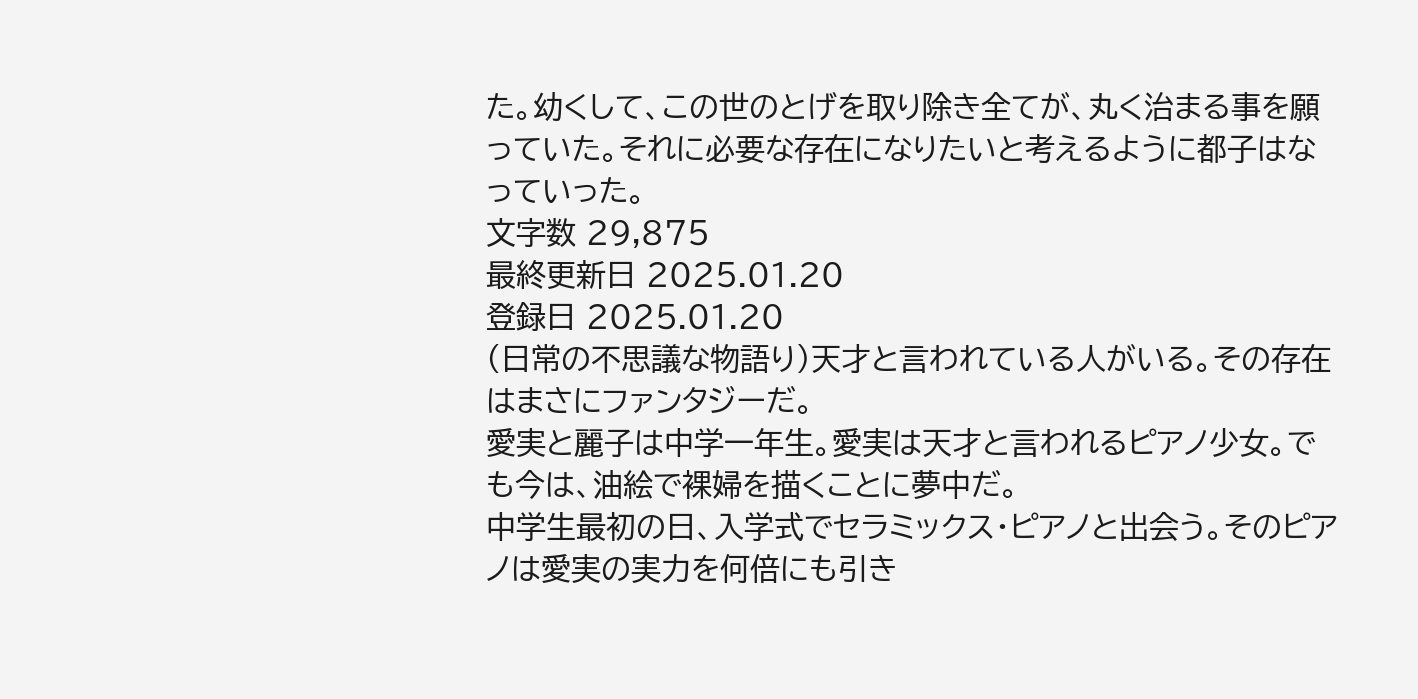た。幼くして、この世のとげを取り除き全てが、丸く治まる事を願っていた。それに必要な存在になりたいと考えるように都子はなっていった。
文字数 29,875
最終更新日 2025.01.20
登録日 2025.01.20
(日常の不思議な物語り)天才と言われている人がいる。その存在はまさにファンタジーだ。
愛実と麗子は中学一年生。愛実は天才と言われるピアノ少女。でも今は、油絵で裸婦を描くことに夢中だ。
中学生最初の日、入学式でセラミックス・ピアノと出会う。そのピアノは愛実の実力を何倍にも引き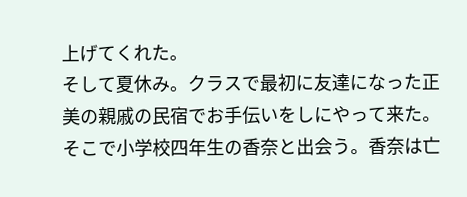上げてくれた。
そして夏休み。クラスで最初に友達になった正美の親戚の民宿でお手伝いをしにやって来た。そこで小学校四年生の香奈と出会う。香奈は亡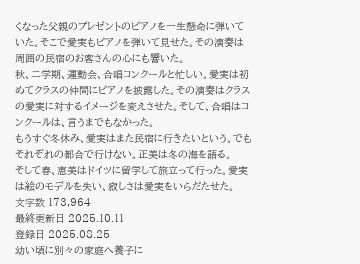くなった父親のプレゼントのピアノを一生懸命に弾いていた。そこで愛実もピアノを弾いて見せた。その演奏は周囲の民宿のお客さんの心にも響いた。
秋、二学期、運動会、合唱コンクールと忙しい。愛実は初めてクラスの仲間にピアノを披露した。その演奏はクラスの愛実に対するイメージを変えさせた。そして、合唱はコンクールは、言うまでもなかった。
もうすぐ冬休み、愛実はまた民宿に行きたいという。でもそれぞれの都合で行けない。正美は冬の海を語る。
そして春、恵美はドイツに留学して旅立って行った。愛実は絵のモデルを失い、寂しさは愛実をいらだたせた。
文字数 173,964
最終更新日 2025.10.11
登録日 2025.08.25
幼い頃に別々の家庭へ養子に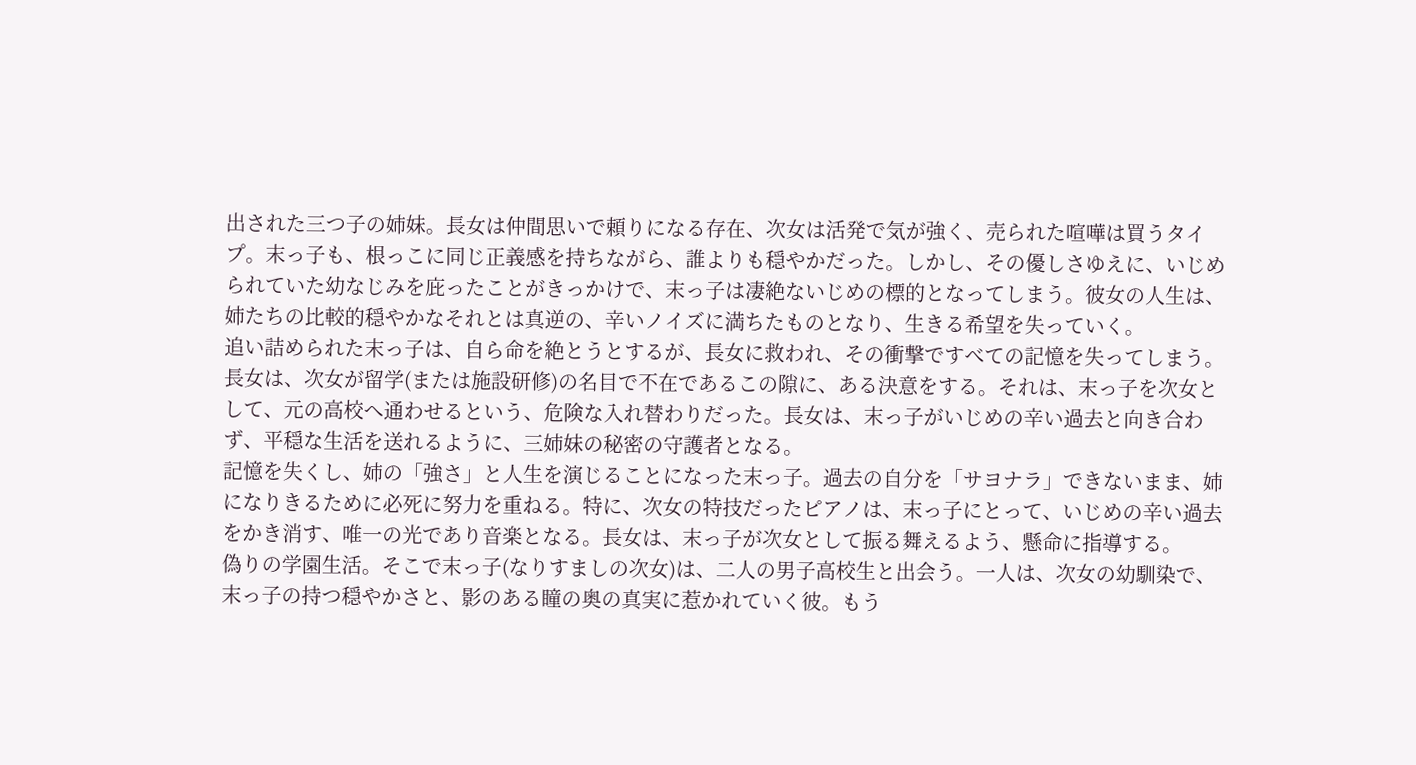出された三つ子の姉妹。長女は仲間思いで頼りになる存在、次女は活発で気が強く、売られた喧嘩は買うタイプ。末っ子も、根っこに同じ正義感を持ちながら、誰よりも穏やかだった。しかし、その優しさゆえに、いじめられていた幼なじみを庇ったことがきっかけで、末っ子は凄絶ないじめの標的となってしまう。彼女の人生は、姉たちの比較的穏やかなそれとは真逆の、辛いノイズに満ちたものとなり、生きる希望を失っていく。
追い詰められた末っ子は、自ら命を絶とうとするが、長女に救われ、その衝撃ですべての記憶を失ってしまう。
長女は、次女が留学(または施設研修)の名目で不在であるこの隙に、ある決意をする。それは、末っ子を次女として、元の高校へ通わせるという、危険な入れ替わりだった。長女は、末っ子がいじめの辛い過去と向き合わず、平穏な生活を送れるように、三姉妹の秘密の守護者となる。
記憶を失くし、姉の「強さ」と人生を演じることになった末っ子。過去の自分を「サヨナラ」できないまま、姉になりきるために必死に努力を重ねる。特に、次女の特技だったピアノは、末っ子にとって、いじめの辛い過去をかき消す、唯一の光であり音楽となる。長女は、末っ子が次女として振る舞えるよう、懸命に指導する。
偽りの学園生活。そこで末っ子(なりすましの次女)は、二人の男子高校生と出会う。一人は、次女の幼馴染で、末っ子の持つ穏やかさと、影のある瞳の奥の真実に惹かれていく彼。もう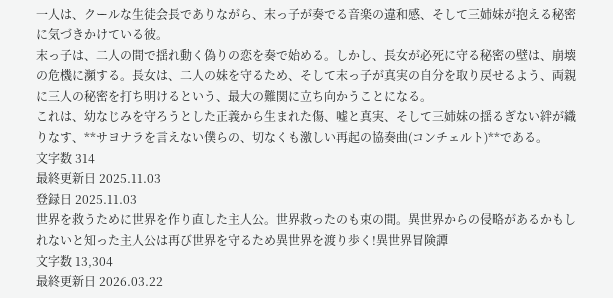一人は、クールな生徒会長でありながら、末っ子が奏でる音楽の違和感、そして三姉妹が抱える秘密に気づきかけている彼。
末っ子は、二人の間で揺れ動く偽りの恋を奏で始める。しかし、長女が必死に守る秘密の壁は、崩壊の危機に瀕する。長女は、二人の妹を守るため、そして末っ子が真実の自分を取り戻せるよう、両親に三人の秘密を打ち明けるという、最大の難関に立ち向かうことになる。
これは、幼なじみを守ろうとした正義から生まれた傷、嘘と真実、そして三姉妹の揺るぎない絆が織りなす、**サヨナラを言えない僕らの、切なくも激しい再起の協奏曲(コンチェルト)**である。
文字数 314
最終更新日 2025.11.03
登録日 2025.11.03
世界を救うために世界を作り直した主人公。世界救ったのも束の間。異世界からの侵略があるかもしれないと知った主人公は再び世界を守るため異世界を渡り歩く!異世界冒険譚
文字数 13,304
最終更新日 2026.03.22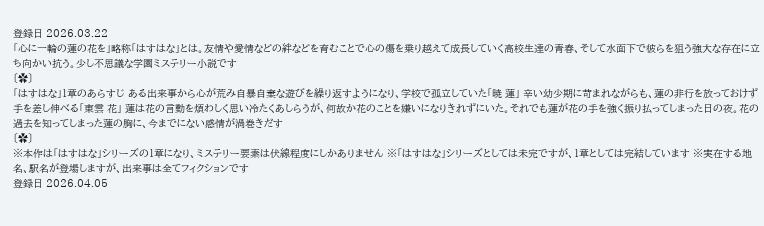登録日 2026.03.22
「心に一輪の蓮の花を」略称「はすはな」とは。友情や愛情などの絆などを育むことで心の傷を乗り越えて成長していく高校生達の青春、そして水面下で彼らを狙う強大な存在に立ち向かい抗う。少し不思議な学園ミステリー小説です
〔✿〕
「はすはな」1章のあらすじ ある出来事から心が荒み自暴自棄な遊びを繰り返すようになり、学校で孤立していた「暁 蓮」 辛い幼少期に苛まれながらも、蓮の非行を放っておけず手を差し伸べる「東雲 花」 蓮は花の言動を煩わしく思い冷たくあしらうが、何故か花のことを嫌いになりきれずにいた。それでも蓮が花の手を強く振り払ってしまった日の夜。花の過去を知ってしまった蓮の胸に、今までにない感情が渦巻きだす
〔✿〕
※本作は「はすはな」シリーズの1章になり、ミステリー要素は伏線程度にしかありません ※「はすはな」シリーズとしては未完ですが、1章としては完結しています ※実在する地名、駅名が登場しますが、出来事は全てフィクションです
登録日 2026.04.05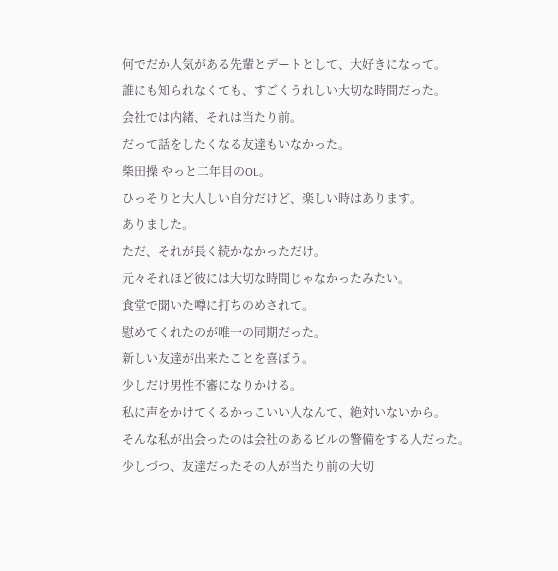何でだか人気がある先輩とデートとして、大好きになって。
誰にも知られなくても、すごくうれしい大切な時間だった。
会社では内緒、それは当たり前。
だって話をしたくなる友達もいなかった。
柴田操 やっと二年目のOL。
ひっそりと大人しい自分だけど、楽しい時はあります。
ありました。
ただ、それが長く続かなかっただけ。
元々それほど彼には大切な時間じゃなかったみたい。
食堂で聞いた噂に打ちのめされて。
慰めてくれたのが唯一の同期だった。
新しい友達が出来たことを喜ぼう。
少しだけ男性不審になりかける。
私に声をかけてくるかっこいい人なんて、絶対いないから。
そんな私が出会ったのは会社のあるビルの警備をする人だった。
少しづつ、友達だったその人が当たり前の大切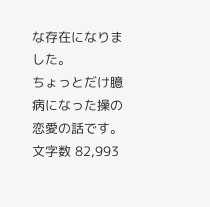な存在になりました。
ちょっとだけ臆病になった操の恋愛の話です。
文字数 82,993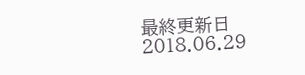最終更新日 2018.06.29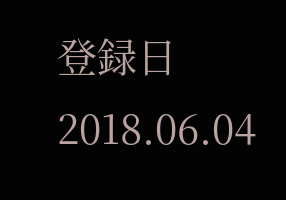登録日 2018.06.04